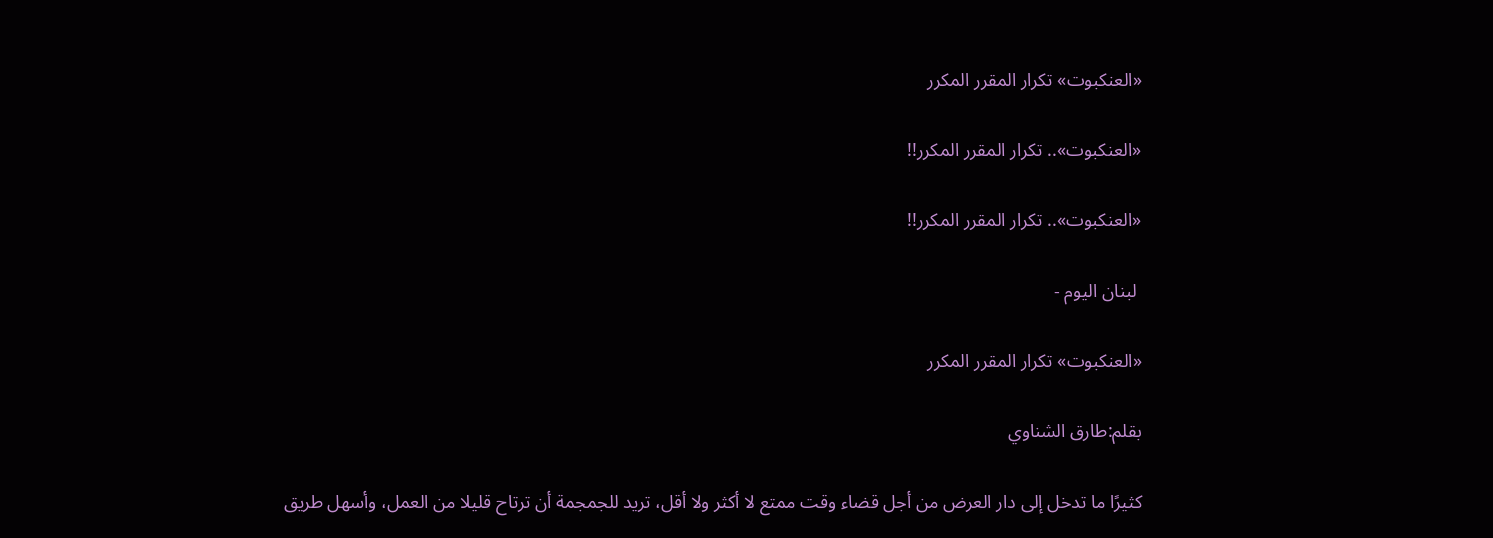«العنكبوت» تكرار المقرر المكرر

«العنكبوت».. تكرار المقرر المكرر!!

«العنكبوت».. تكرار المقرر المكرر!!

 لبنان اليوم -

«العنكبوت» تكرار المقرر المكرر

بقلم:طارق الشناوي

كثيرًا ما تدخل إلى دار العرض من أجل قضاء وقت ممتع لا أكثر ولا أقل، تريد للجمجمة أن ترتاح قليلا من العمل، وأسهل طريق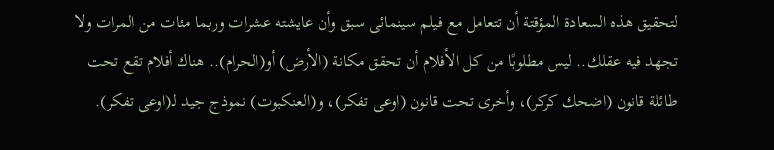لتحقيق هذه السعادة المؤقتة أن تتعامل مع فيلم سينمائى سبق وأن عايشته عشرات وربما مئات من المرات ولا تجهد فيه عقلك.. ليس مطلوبًا من كل الأفلام أن تحقق مكانة (الأرض) أو(الحرام).. هناك أفلام تقع تحت طائلة قانون (اضحك كركر)، وأخرى تحت قانون (اوعى تفكر)، و(العنكبوت) نموذج جيد لـ(اوعى تفكر).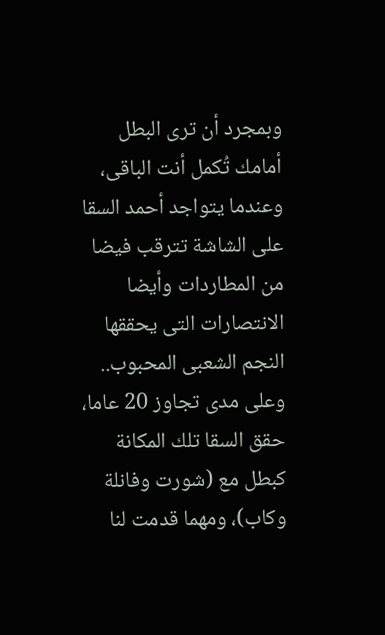وبمجرد أن ترى البطل أمامك تُكمل أنت الباقى، وعندما يتواجد أحمد السقا على الشاشة تترقب فيضا من المطاردات وأيضا الانتصارات التى يحققها النجم الشعبى المحبوب.. وعلى مدى تجاوز 20 عاما، حقق السقا تلك المكانة كبطل مع (شورت وفانلة وكاب)، ومهما قدمت لنا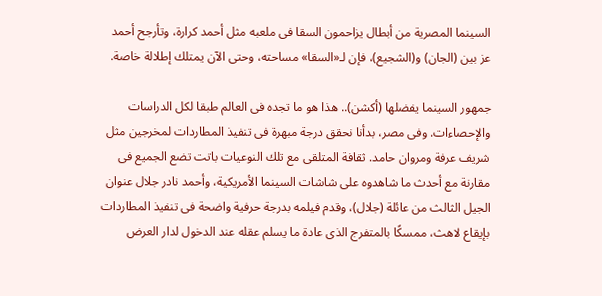السينما المصرية من أبطال يزاحمون السقا فى ملعبه مثل أحمد كرارة، وتأرجح أحمد عز بين (الجان) و(الشجيع)، فإن لـ«السقا» مساحته، وحتى الآن يمتلك إطلالة خاصة.

جمهور السينما يفضلها (أكشن).. هذا هو ما تجده فى العالم طبقا لكل الدراسات والإحصاءات. وفى مصر، بدأنا نحقق درجة مبهرة فى تنفيذ المطاردات لمخرجين مثل شريف عرفة ومروان حامد. ثقافة المتلقى مع تلك النوعيات باتت تضع الجميع فى مقارنة مع أحدث ما شاهدوه على شاشات السينما الأمريكية، وأحمد نادر جلال عنوان الجيل الثالث من عائلة (جلال)، وقدم فيلمه بدرجة حرفية واضحة فى تنفيذ المطاردات بإيقاع لاهث، ممسكًا بالمتفرج الذى عادة ما يسلم عقله عند الدخول لدار العرض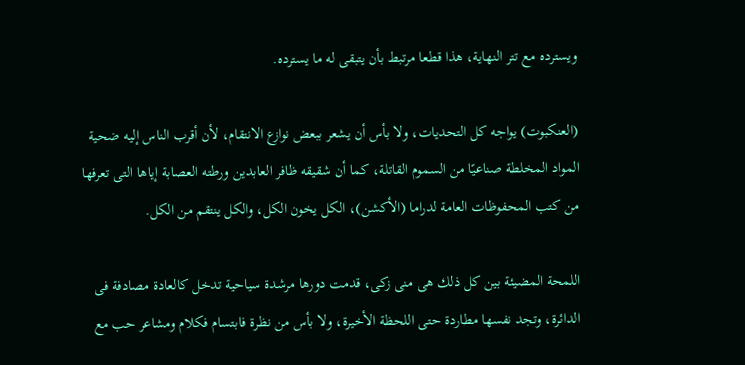ويسترده مع تتر النهاية، هذا قطعا مرتبط بأن يتبقى له ما يسترده.

(العنكبوت) يواجه كل التحديات، ولا بأس أن يشعر ببعض نوازع الانتقام، لأن أقرب الناس إليه ضحية المواد المخلطة صناعيًا من السموم القاتلة، كما أن شقيقه ظافر العابدين ورطته العصابة إياها التى تعرفها من كتب المحفوظات العامة لدراما (الأكشن)، الكل يخون الكل، والكل ينتقم من الكل.

اللمحة المضيئة بين كل ذلك هى منى زكى، قدمت دورها مرشدة سياحية تدخل كالعادة مصادفة فى الدائرة، وتجد نفسها مطاردة حتى اللحظة الأخيرة، ولا بأس من نظرة فابتسام فكلام ومشاعر حب مع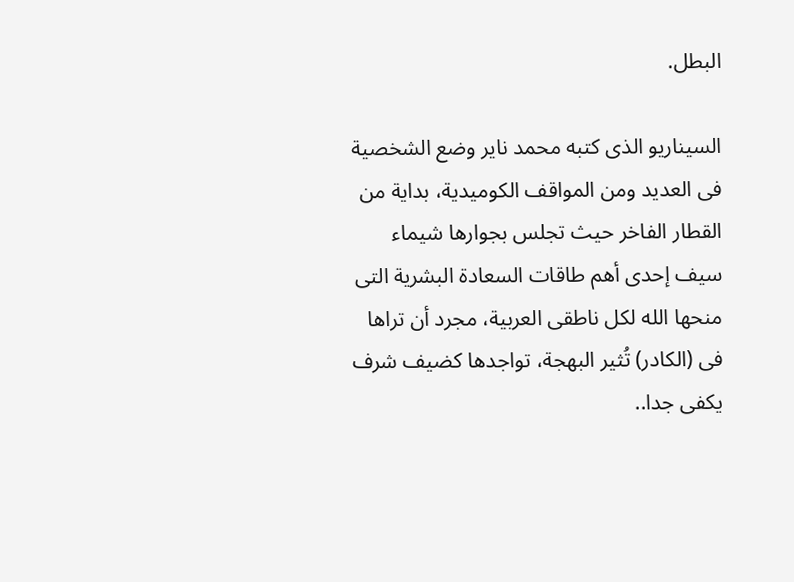البطل.

السيناريو الذى كتبه محمد ناير وضع الشخصية فى العديد ومن المواقف الكوميدية، بداية من القطار الفاخر حيث تجلس بجوارها شيماء سيف إحدى أهم طاقات السعادة البشرية التى منحها الله لكل ناطقى العربية، مجرد أن تراها فى (الكادر) تُثير البهجة، تواجدها كضيف شرف يكفى جدا..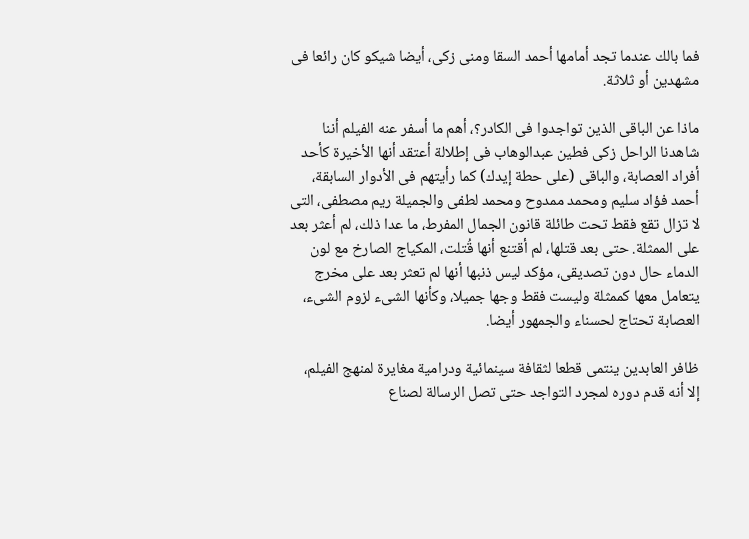فما بالك عندما تجد أمامها أحمد السقا ومنى زكى، أيضا شيكو كان رائعا فى مشهدين أو ثلاثة.

ماذا عن الباقى الذين تواجدوا فى الكادر؟، أهم ما أسفر عنه الفيلم أننا شاهدنا الراحل زكى فطين عبدالوهاب فى إطلالة أعتقد أنها الأخيرة كأحد أفراد العصابة، والباقى (على حطة إيدك) كما رأيتهم فى الأدوار السابقة، أحمد فؤاد سليم ومحمد ممدوح ومحمد لطفى والجميلة ريم مصطفى، التى لا تزال تقع فقط تحت طائلة قانون الجمال المفرط، ما عدا ذلك، لم أعثر بعد على الممثلة. حتى بعد قتلها، لم أقتنع أنها قُتلت، المكياج الصارخ مع لون الدماء حال دون تصديقى، مؤكد ليس ذنبها أنها لم تعثر بعد على مخرج يتعامل معها كممثلة وليست فقط وجها جميلا، وكأنها الشىء لزوم الشىء، العصابة تحتاج لحسناء والجمهور أيضا.

ظافر العابدين ينتمى قطعا لثقافة سينمائية ودرامية مغايرة لمنهج الفيلم، إلا أنه قدم دوره لمجرد التواجد حتى تصل الرسالة لصناع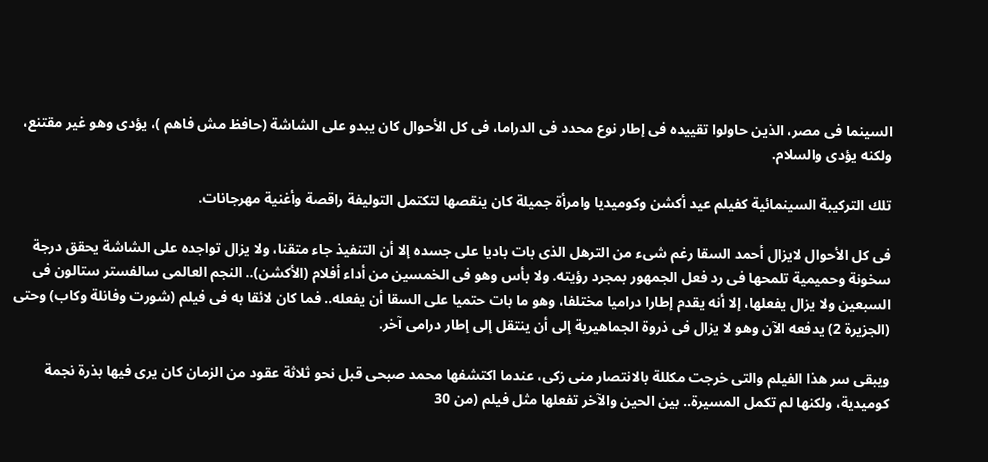السينما فى مصر، الذين حاولوا تقييده فى إطار نوع محدد فى الدراما، فى كل الأحوال كان يبدو على الشاشة (حافظ مش فاهم )، يؤدى وهو غير مقتنع، ولكنه يؤدى والسلام.

تلك التركيبة السينمائية كفيلم عيد أكشن وكوميديا وامرأة جميلة كان ينقصها لتكتمل التوليفة راقصة وأغنية مهرجانات.

فى كل الأحوال لايزال أحمد السقا رغم شىء من الترهل الذى بات باديا على جسده إلا أن التنفيذ جاء متقنا، ولا يزال تواجده على الشاشة يحقق درجة سخونة وحميمية تلمحها فى رد فعل الجمهور بمجرد رؤيته. ولا بأس وهو فى الخمسين من أداء أفلام (الأكشن).. النجم العالمى سالفستر ستالون فى السبعين ولا يزال يفعلها، إلا أنه يقدم إطارا دراميا مختلفا، وهو ما بات حتميا على السقا أن يفعله.. فما كان لائقا به فى فيلم (شورت وفانلة وكاب) وحتى (الجزيرة 2) يدفعه الآن وهو لا يزال فى ذروة الجماهيرية إلى أن ينتقل إلى إطار درامى آخر.

ويبقى سر هذا الفيلم والتى خرجت مكللة بالانتصار منى زكى، عندما اكتشفها محمد صبحى قبل نحو ثلاثة عقود من الزمان كان يرى فيها بذرة نجمة كوميدية، ولكنها لم تكمل المسيرة.. بين الحين والآخر تفعلها مثل فيلم (من 30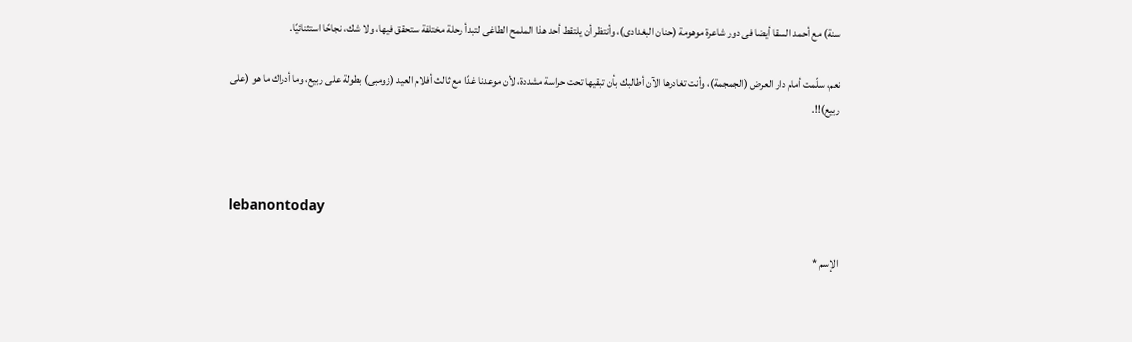سنة) مع أحمد السقا أيضا فى دور شاعرة موهومة (حنان البغدادى)، وأنتظر أن يلتقط أحد هذا الملمح الطاغى لتبدأ رحلة مختلفة ستحقق فيها، ولا شك، نجاحًا استثنائيًا.

نعم، سلّمت أمام دار العرض (الجمجمة)، وأنت تغادرها الآن أطالبك بأن تبقيها تحت حراسة مشددة، لأن موعدنا غدًا مع ثالث أفلام العيد (زومبى) بطولة على ربيع، وما أدراك ما هو (على ربيع)!!.



lebanontoday

الإسم *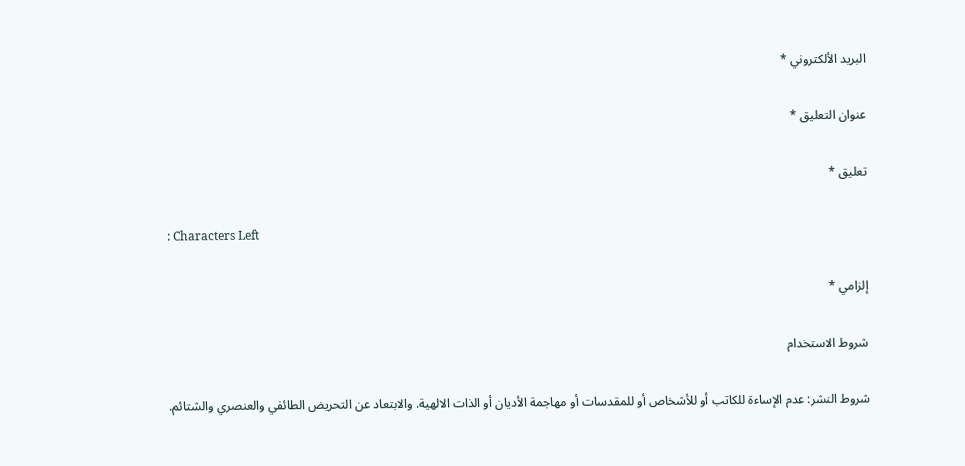البريد الألكتروني *

عنوان التعليق *

تعليق *

: Characters Left

إلزامي *

شروط الاستخدام

شروط النشر: عدم الإساءة للكاتب أو للأشخاص أو للمقدسات أو مهاجمة الأديان أو الذات الالهية. والابتعاد عن التحريض الطائفي والعنصري والشتائم.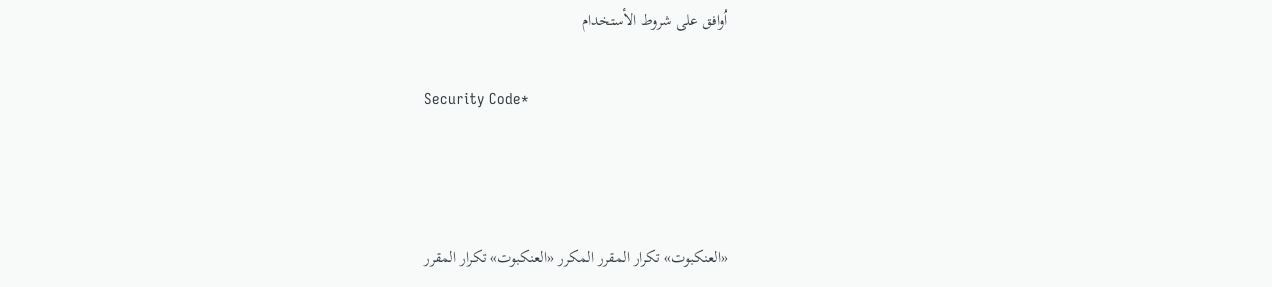اُوافق على شروط الأستخدام

Security Code*



«العنكبوت» تكرار المقرر المكرر «العنكبوت» تكرار المقرر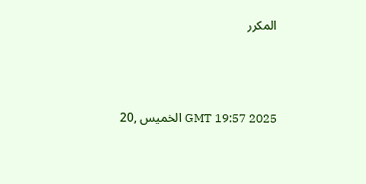المكرر



GMT 19:57 2025 الخميس ,20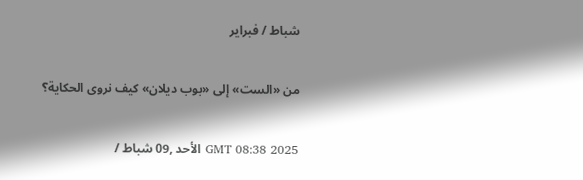شباط / فبراير

من «الست» إلى «بوب ديلان» كيف نروى الحكاية؟

GMT 08:38 2025 الأحد ,09 شباط /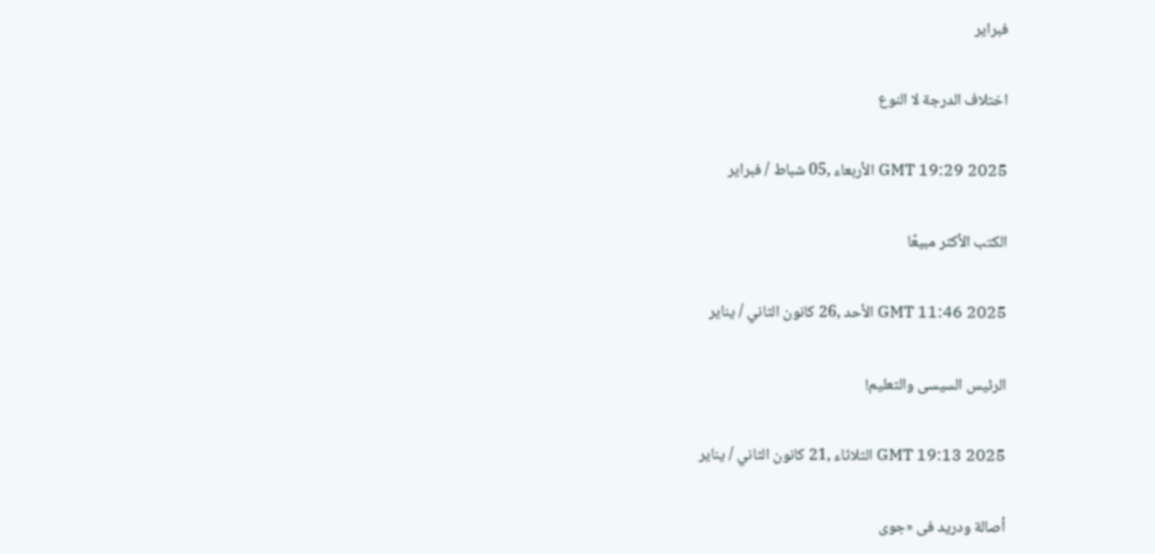فبراير

اختلاف الدرجة لا النوع

GMT 19:29 2025 الأربعاء ,05 شباط / فبراير

الكتب الأكثر مبيعًا

GMT 11:46 2025 الأحد ,26 كانون الثاني / يناير

الرئيس السيسى والتعليم!

GMT 19:13 2025 الثلاثاء ,21 كانون الثاني / يناير

أصالة ودريد فى «جوى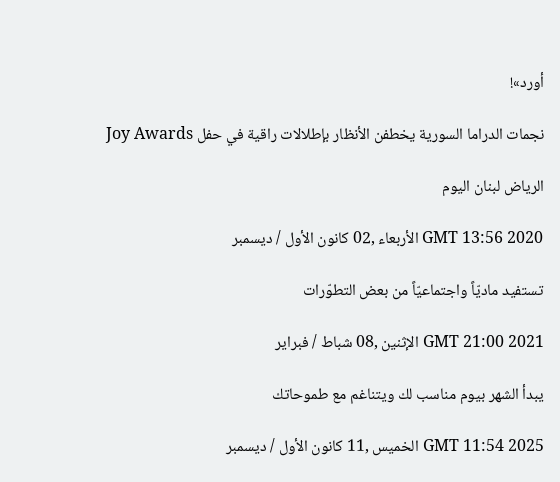أورد»!

نجمات الدراما السورية يخطفن الأنظار بإطلالات راقية في حفل Joy Awards

الرياض لبنان اليوم

GMT 13:56 2020 الأربعاء ,02 كانون الأول / ديسمبر

تستفيد ماديّاً واجتماعيّاً من بعض التطوّرات

GMT 21:00 2021 الإثنين ,08 شباط / فبراير

يبدأ الشهر بيوم مناسب لك ويتناغم مع طموحاتك

GMT 11:54 2025 الخميس ,11 كانون الأول / ديسمبر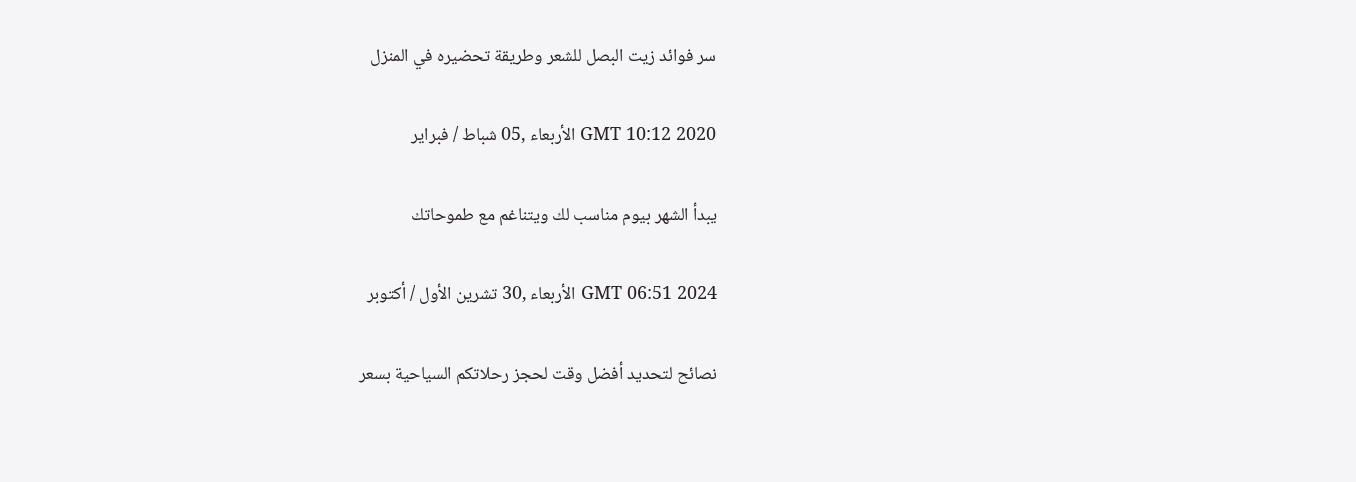سر فوائد زيت البصل للشعر وطريقة تحضيره في المنزل

GMT 10:12 2020 الأربعاء ,05 شباط / فبراير

يبدأ الشهر بيوم مناسب لك ويتناغم مع طموحاتك

GMT 06:51 2024 الأربعاء ,30 تشرين الأول / أكتوبر

نصائح لتحديد أفضل وقت لحجز رحلاتكم السياحية بسعر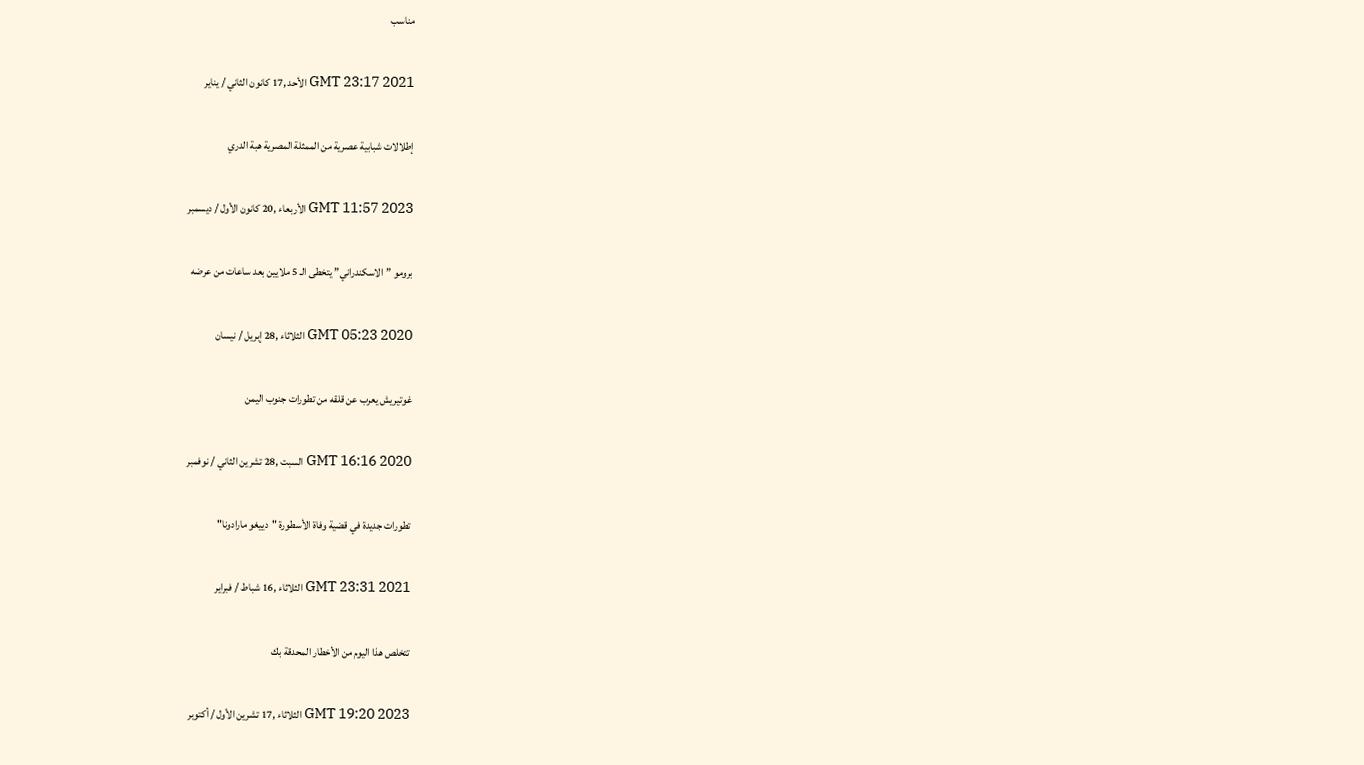مناسب

GMT 23:17 2021 الأحد ,17 كانون الثاني / يناير

إطلالات شبابية عصرية من الممثلة المصرية هبة الدري

GMT 11:57 2023 الأربعاء ,20 كانون الأول / ديسمبر

برومو ”الاسكندراني” يتخطى الـ 5 ملايين بعد ساعات من عرضه

GMT 05:23 2020 الثلاثاء ,28 إبريل / نيسان

غوتيريش يعرب عن قلقه من تطورات جنوب اليمن

GMT 16:16 2020 السبت ,28 تشرين الثاني / نوفمبر

تطورات جديدة في قضية وفاة الأسطورة "دييغو مارادونا"

GMT 23:31 2021 الثلاثاء ,16 شباط / فبراير

تتخلص هذا اليوم من الأخطار المحدقة بك

GMT 19:20 2023 الثلاثاء ,17 تشرين الأول / أكتوبر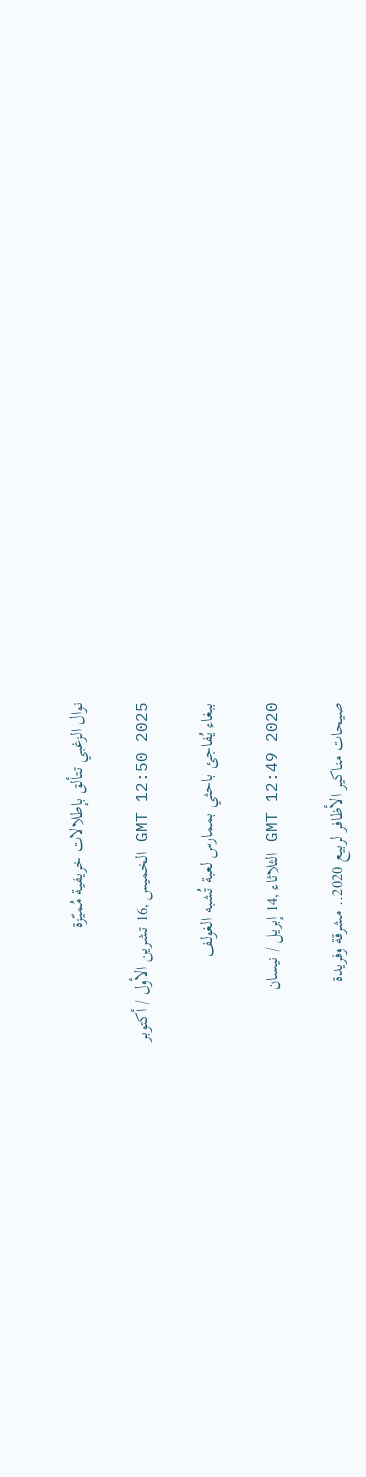نوال الزغبي تتألق بإطلالات خريفية مُميّزة

GMT 12:50 2025 الخميس ,16 تشرين الأول / أكتوبر

ببغاء يُفاجئ باحثي بممارس لعبة تُشبه الغولف

GMT 12:49 2020 الثلاثاء ,14 إبريل / نيسان

صيحات مناكير الأظافر لربيع 2020.. مشرقة وفريدة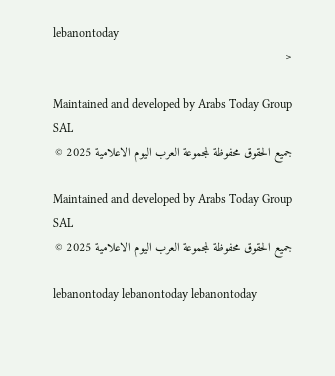lebanontoday
<

Maintained and developed by Arabs Today Group SAL
جميع الحقوق محفوظة لمجموعة العرب اليوم الاعلامية 2025 ©

Maintained and developed by Arabs Today Group SAL
جميع الحقوق محفوظة لمجموعة العرب اليوم الاعلامية 2025 ©

lebanontoday lebanontoday lebanontoday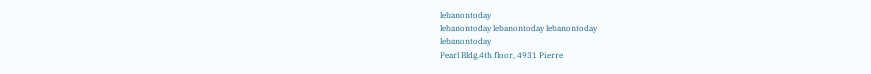lebanontoday
lebanontoday lebanontoday lebanontoday
lebanontoday
Pearl Bldg.4th floor, 4931 Pierre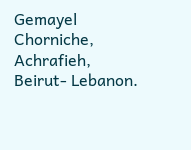Gemayel Chorniche, Achrafieh, Beirut- Lebanon.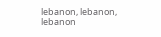lebanon, lebanon, lebanon